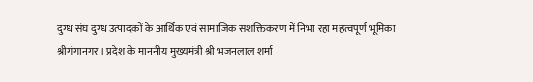दुग्ध संघ दुग्ध उत्पादकों के आर्थिक एवं सामाजिक सशक्तिकरण में निभा रहा महत्वपूर्ण भूमिका
श्रीगंगानगर। प्रदेश के माननीय मुख्यमंत्री श्री भजनलाल शर्मा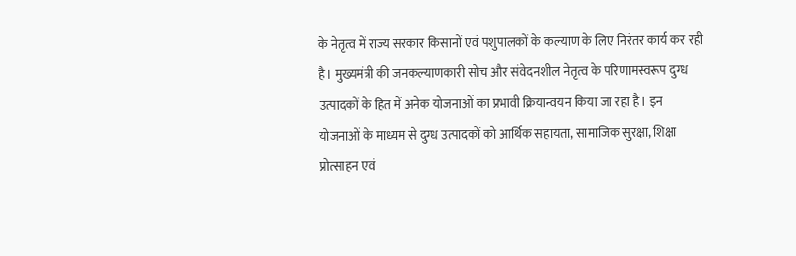के नेतृत्व में राज्य सरकार किसानों एवं पशुपालकों के कल्याण के लिए निरंतर कार्य कर रही है। मुख्यमंत्री की जनकल्याणकारी सोच और संवेदनशील नेतृत्व के परिणामस्वरूप दुग्ध उत्पादकों के हित में अनेक योजनाओं का प्रभावी क्रियान्वयन किया जा रहा है। इन योजनाओं के माध्यम से दुग्ध उत्पादकों को आर्थिक सहायता, सामाजिक सुरक्षा, शिक्षा प्रोत्साहन एवं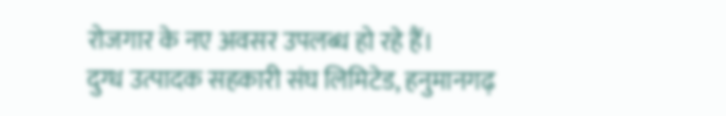रोजगार के नए अवसर उपलब्ध हो रहे हैं।
दुग्ध उत्पादक सहकारी संघ लिमिटेड, हनुमानगढ़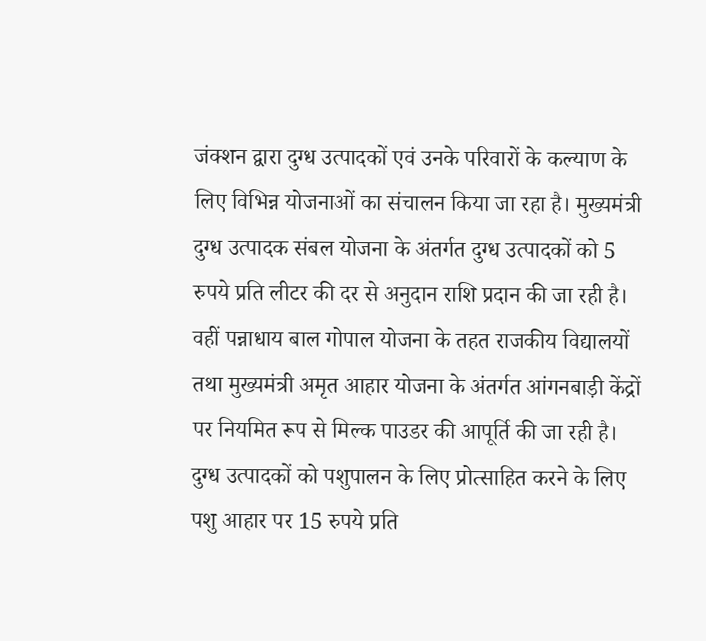जंक्शन द्वारा दुग्ध उत्पादकों एवं उनके परिवारों के कल्याण के लिए विभिन्न योजनाओं का संचालन किया जा रहा है। मुख्यमंत्री दुग्ध उत्पादक संबल योजना के अंतर्गत दुग्ध उत्पादकों को 5 रुपये प्रति लीटर की दर से अनुदान राशि प्रदान की जा रही है। वहीं पन्नाधाय बाल गोपाल योजना के तहत राजकीय विद्यालयों तथा मुख्यमंत्री अमृत आहार योजना के अंतर्गत आंगनबाड़ी केंद्रों पर नियमित रूप से मिल्क पाउडर की आपूर्ति की जा रही है।
दुग्ध उत्पादकों को पशुपालन के लिए प्रोत्साहित करने के लिए पशु आहार पर 15 रुपये प्रति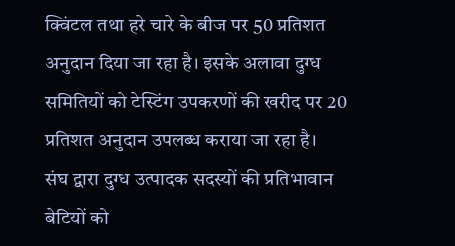क्विंटल तथा हरे चारे के बीज पर 50 प्रतिशत अनुदान दिया जा रहा है। इसके अलावा दुग्ध समितियों को टेस्टिंग उपकरणों की खरीद पर 20 प्रतिशत अनुदान उपलब्ध कराया जा रहा है।
संघ द्वारा दुग्ध उत्पादक सदस्यों की प्रतिभावान बेटियों को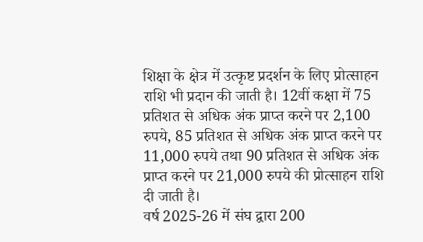शिक्षा के क्षेत्र में उत्कृष्ट प्रदर्शन के लिए प्रोत्साहन राशि भी प्रदान की जाती है। 12वीं कक्षा में 75 प्रतिशत से अधिक अंक प्राप्त करने पर 2,100 रुपये, 85 प्रतिशत से अधिक अंक प्राप्त करने पर 11,000 रुपये तथा 90 प्रतिशत से अधिक अंक प्राप्त करने पर 21,000 रुपये की प्रोत्साहन राशि दी जाती है।
वर्ष 2025-26 में संघ द्वारा 200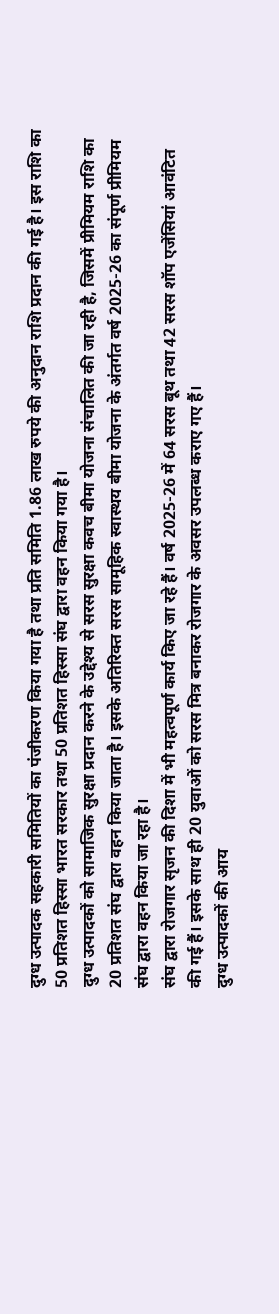दुग्ध उत्पादक सहकारी समितियों का पंजीकरण किया गया है तथा प्रति समिति 1.86 लाख रुपये की अनुदान राशि प्रदान की गई है। इस राशि का 50 प्रतिशत हिस्सा भारत सरकार तथा 50 प्रतिशत हिस्सा संघ द्वारा वहन किया गया है।
दुग्ध उत्पादकों को सामाजिक सुरक्षा प्रदान करने के उद्देश्य से सरस सुरक्षा कवच बीमा योजना संचालित की जा रही है, जिसमें प्रीमियम राशि का 20 प्रतिशत संघ द्वारा वहन किया जाता है। इसके अतिरिक्त सरस सामूहिक स्वास्थय बीमा योजना के अंतर्गत वर्ष 2025-26 का संपूर्ण प्रीमियम संघ द्वारा वहन किया जा रहा है।
संघ द्वारा रोजगार सृजन की दिशा में भी महत्वपूर्ण कार्य किए जा रहे हैं। वर्ष 2025-26 में 64 सरस बूथ तथा 42 सरस शॉप एजेंसियां आवंटित की गई हैं। इसके साथ ही 20 युवाओं को सरस मित्र बनाकर रोजगार के अवसर उपलब्ध कराए गए हैं।
दुग्ध उत्पादकों की आय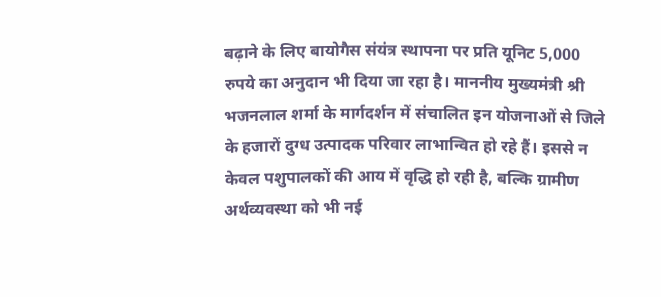बढ़ाने के लिए बायोगैस संयंत्र स्थापना पर प्रति यूनिट 5,000 रुपये का अनुदान भी दिया जा रहा है। माननीय मुख्यमंत्री श्री भजनलाल शर्मा के मार्गदर्शन में संचालित इन योजनाओं से जिले के हजारों दुग्ध उत्पादक परिवार लाभान्वित हो रहे हैं। इससे न केवल पशुपालकों की आय में वृद्धि हो रही है, बल्कि ग्रामीण अर्थव्यवस्था को भी नई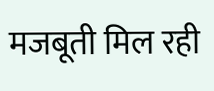मजबूती मिल रही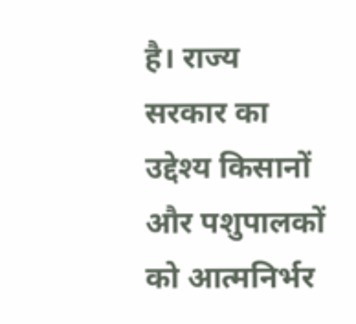है। राज्य सरकार का उद्देश्य किसानों और पशुपालकों को आत्मनिर्भर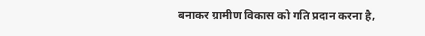बनाकर ग्रामीण विकास को गति प्रदान करना है,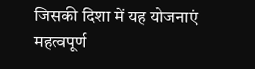जिसकी दिशा में यह योजनाएं महत्वपूर्ण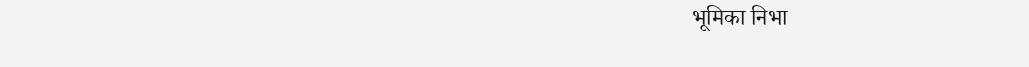भूमिका निभा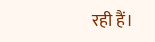रही हैं।